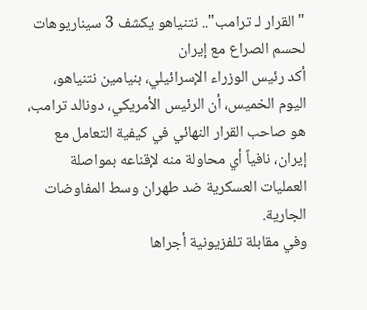"القرار لـ ترامب".. نتنياهو يكشف 3 سيناريوهات لحسم الصراع مع إيران
أكد رئيس الوزراء الإسرائيلي، بنيامين نتنياهو، اليوم الخميس، أن الرئيس الأمريكي، دونالد ترامب، هو صاحب القرار النهائي في كيفية التعامل مع إيران، نافياً أي محاولة منه لإقناعه بمواصلة العمليات العسكرية ضد طهران وسط المفاوضات الجارية.
وفي مقابلة تلفزيونية أجراها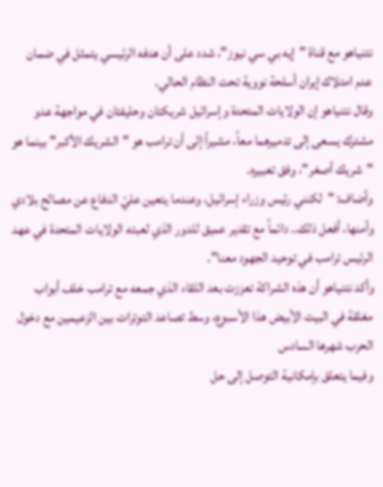نتنياهو مع قناة "إيه بي سي نيوز"، شدد على أن هدفه الرئيسي يتمثل في ضمان عدم امتلاك إيران أسلحة نووية تحت النظام الحالي.
وقال نتنياهو إن الولايات المتحدة وإسرائيل شريكتان وحليفتان في مواجهة عدو مشترك يسعى إلى تدميرهما معاً، مشيراً إلى أن ترامب هو "الشريك الأكبر" بينما هو "شريك أصغر"، وفق تعبيره.
وأضاف: "لكنني رئيس وزراء إسرائيل، وعندما يتعين عليّ الدفاع عن مصالح بلادي وأمنها، أفعل ذلك.. دائماً مع تقدير عميق للدور الذي لعبته الولايات المتحدة في عهد الرئيس ترامب في توحيد الجهود معنا".
وأكد نتنياهو أن هذه الشراكة تعززت بعد اللقاء الذي جمعه مع ترامب خلف أبواب مغلقة في البيت الأبيض هذا الأسبوع، وسط تصاعد التوترات بين الزعيمين مع دخول الحرب شهرها السادس
وفيما يتعلق بإمكانية التوصل إلى حل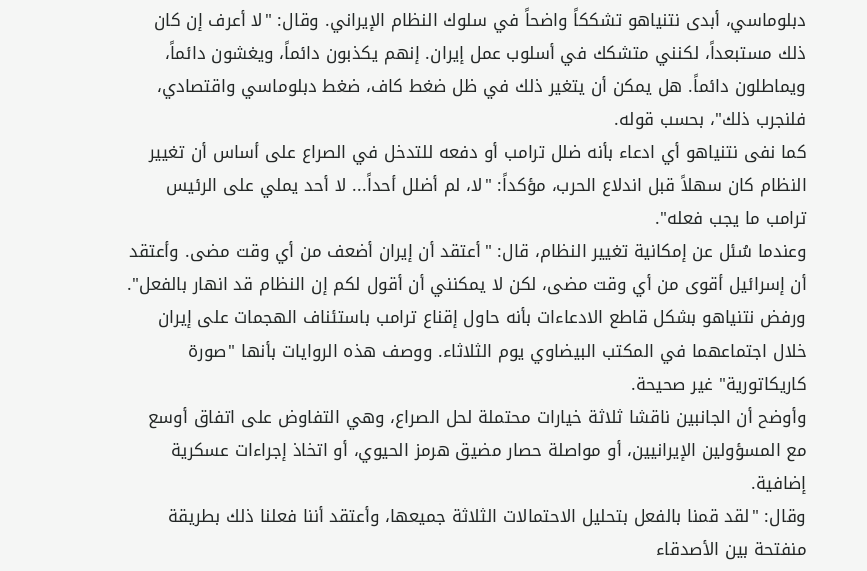دبلوماسي، أبدى نتنياهو تشككاً واضحاً في سلوك النظام الإيراني. وقال: "لا أعرف إن كان ذلك مستبعداً، لكنني متشكك في أسلوب عمل إيران. إنهم يكذبون دائماً، ويغشون دائماً، ويماطلون دائماً. هل يمكن أن يتغير ذلك في ظل ضغط كاف، ضغط دبلوماسي واقتصادي، فلنجرب ذلك"، بحسب قوله.
كما نفى نتنياهو أي ادعاء بأنه ضلل ترامب أو دفعه للتدخل في الصراع على أساس أن تغيير النظام كان سهلاً قبل اندلاع الحرب، مؤكداً: "لا، لم أضلل أحداً... لا أحد يملي على الرئيس ترامب ما يجب فعله".
وعندما سُئل عن إمكانية تغيير النظام، قال: "أعتقد أن إيران أضعف من أي وقت مضى. وأعتقد أن إسرائيل أقوى من أي وقت مضى، لكن لا يمكنني أن أقول لكم إن النظام قد انهار بالفعل".
ورفض نتنياهو بشكل قاطع الادعاءات بأنه حاول إقناع ترامب باستئناف الهجمات على إيران خلال اجتماعهما في المكتب البيضاوي يوم الثلاثاء. ووصف هذه الروايات بأنها "صورة كاريكاتورية" غير صحيحة.
وأوضح أن الجانبين ناقشا ثلاثة خيارات محتملة لحل الصراع، وهي التفاوض على اتفاق أوسع مع المسؤولين الإيرانيين، أو مواصلة حصار مضيق هرمز الحيوي، أو اتخاذ إجراءات عسكرية إضافية.
وقال: "لقد قمنا بالفعل بتحليل الاحتمالات الثلاثة جميعها، وأعتقد أننا فعلنا ذلك بطريقة منفتحة بين الأصدقاء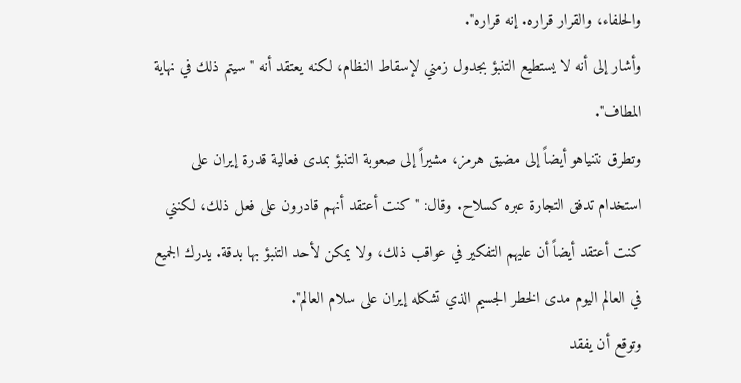والحلفاء، والقرار قراره. إنه قراره".
وأشار إلى أنه لا يستطيع التنبؤ بجدول زمني لإسقاط النظام، لكنه يعتقد أنه "سيتم ذلك في نهاية المطاف".
وتطرق نتنياهو أيضاً إلى مضيق هرمز، مشيراً إلى صعوبة التنبؤ بمدى فعالية قدرة إيران على استخدام تدفق التجارة عبره كسلاح. وقال: "كنت أعتقد أنهم قادرون على فعل ذلك، لكنني كنت أعتقد أيضاً أن عليهم التفكير في عواقب ذلك، ولا يمكن لأحد التنبؤ بها بدقة. يدرك الجميع في العالم اليوم مدى الخطر الجسيم الذي تشكله إيران على سلام العالم".
وتوقع أن يفقد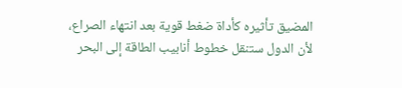المضيق تأثيره كأداة ضغط قوية بعد انتهاء الصراع، لأن الدول ستنقل خطوط أنابيب الطاقة إلى البحر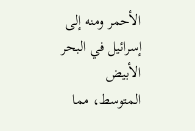الأحمر ومنه إلى إسرائيل في البحر الأبيض المتوسط، مما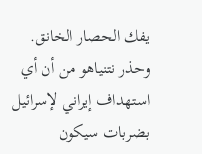يفك الحصار الخانق.
وحذر نتنياهو من أن أي استهداف إيراني لإسرائيل بضربات سيكون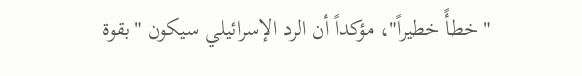"خطأً خطيراً"، مؤكداً أن الرد الإسرائيلي سيكون "بقوة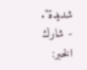شديدة".
- شارك الخبر: